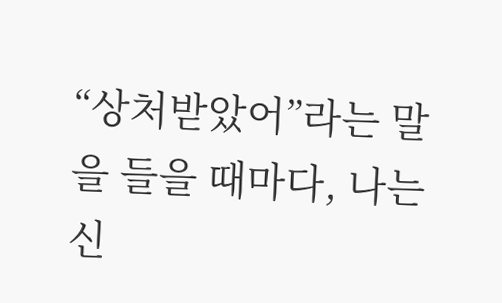“상처받았어”라는 말을 들을 때마다, 나는 신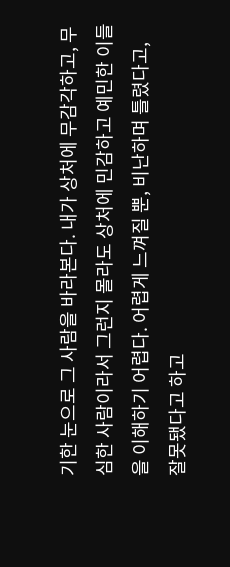기한 눈으로 그 사람을 바라본다. 내가 상처에 무감각하고, 무심한 사람이라서 그런지 몰라도 상처에 민감하고 예민한 이들을 이해하기 어렵다. 어렵게 느껴질 뿐, 비난하며 틀렸다고, 잘못됐다고 하고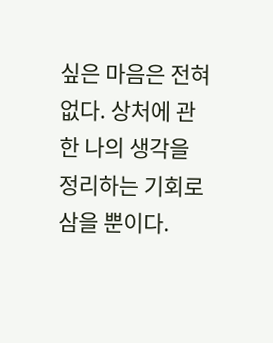싶은 마음은 전혀 없다. 상처에 관한 나의 생각을 정리하는 기회로 삼을 뿐이다.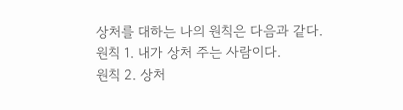상처를 대하는 나의 원칙은 다음과 같다.
원칙 1. 내가 상처 주는 사람이다.
원칙 2. 상처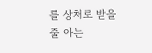를 상처로 받을 줄 아는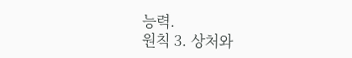능력.
원칙 3. 상처와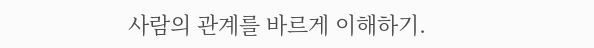사람의 관계를 바르게 이해하기.